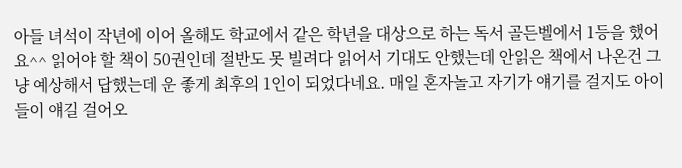아들 녀석이 작년에 이어 올해도 학교에서 같은 학년을 대상으로 하는 독서 골든벨에서 1등을 했어요^^ 읽어야 할 책이 50권인데 절반도 못 빌려다 읽어서 기대도 안했는데 안읽은 책에서 나온건 그냥 예상해서 답했는데 운 좋게 최후의 1인이 되었다네요. 매일 혼자놀고 자기가 얘기를 걸지도 아이들이 얘길 걸어오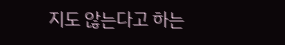지도 않는다고 하는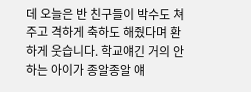데 오늘은 반 친구들이 박수도 쳐주고 격하게 축하도 해줬다며 환하게 웃습니다. 학교얘긴 거의 안하는 아이가 종알종알 얘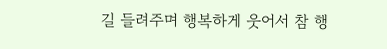길 들려주며 행복하게 웃어서 참 행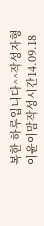복한 하루입니다^^작성자형이윤이맘작성시간14.09.18